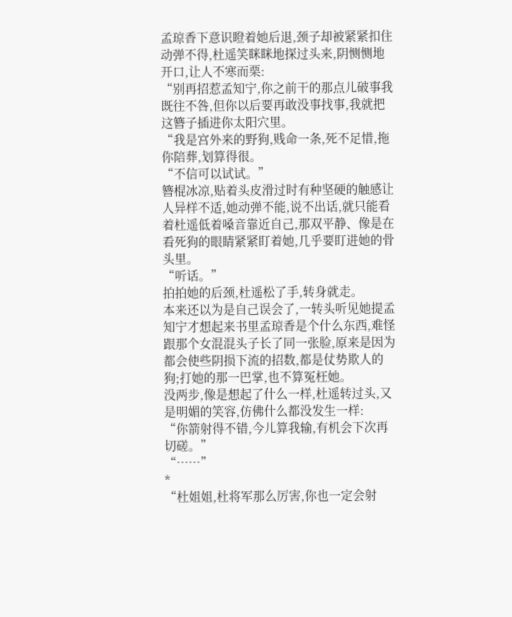孟琼香下意识瞪着她后退,颈子却被紧紧扣住动弹不得,杜遥笑眯眯地探过头来,阴恻恻地开口,让人不寒而栗:
“别再招惹孟知宁,你之前干的那点儿破事我既往不咎,但你以后要再敢没事找事,我就把这簪子插进你太阳穴里。
“我是宫外来的野狗,贱命一条,死不足惜,拖你陪葬,划算得很。
“不信可以试试。”
簪棍冰凉,贴着头皮滑过时有种坚硬的触感让人异样不适,她动弹不能,说不出话,就只能看着杜遥低着嗓音靠近自己,那双平静、像是在看死狗的眼睛紧紧盯着她,几乎要盯进她的骨头里。
“听话。”
拍拍她的后颈,杜遥松了手,转身就走。
本来还以为是自己误会了,一转头听见她提孟知宁才想起来书里孟琼香是个什么东西,难怪跟那个女混混头子长了同一张脸,原来是因为都会使些阴损下流的招数,都是仗势欺人的狗;打她的那一巴掌,也不算冤枉她。
没两步,像是想起了什么一样,杜遥转过头,又是明媚的笑容,仿佛什么都没发生一样:
“你箭射得不错,今儿算我输,有机会下次再切磋。”
“……”
*
“杜姐姐,杜将军那么厉害,你也一定会射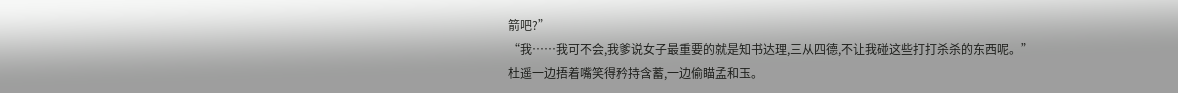箭吧?”
“我……我可不会,我爹说女子最重要的就是知书达理,三从四德,不让我碰这些打打杀杀的东西呢。”
杜遥一边捂着嘴笑得矜持含蓄,一边偷瞄孟和玉。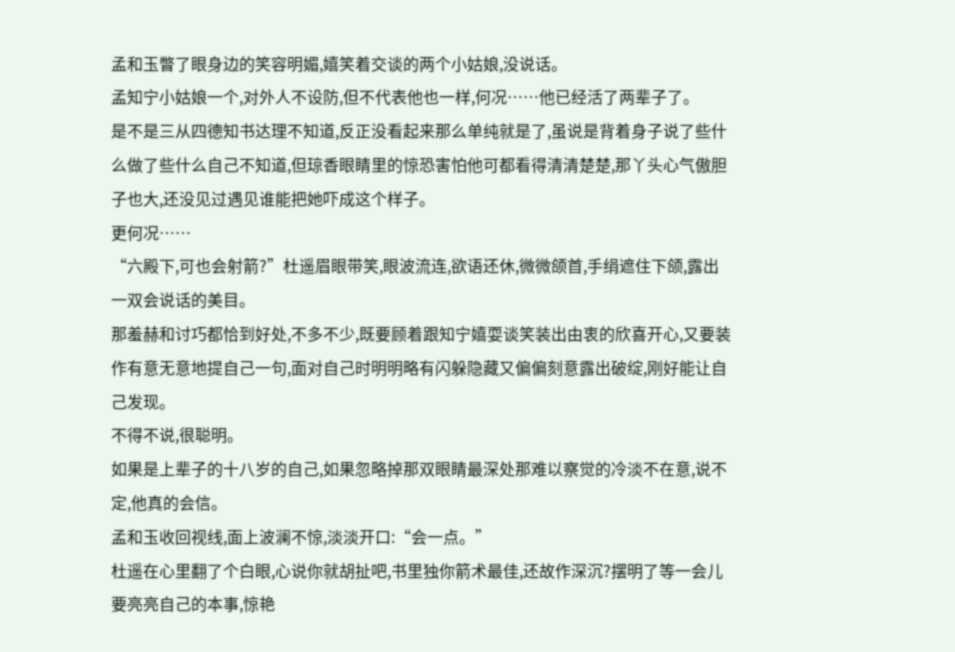孟和玉瞥了眼身边的笑容明媚,嬉笑着交谈的两个小姑娘,没说话。
孟知宁小姑娘一个,对外人不设防,但不代表他也一样,何况……他已经活了两辈子了。
是不是三从四德知书达理不知道,反正没看起来那么单纯就是了,虽说是背着身子说了些什么做了些什么自己不知道,但琼香眼睛里的惊恐害怕他可都看得清清楚楚,那丫头心气傲胆子也大,还没见过遇见谁能把她吓成这个样子。
更何况……
“六殿下,可也会射箭?”杜遥眉眼带笑,眼波流连,欲语还休,微微颌首,手绢遮住下颌,露出一双会说话的美目。
那羞赫和讨巧都恰到好处,不多不少,既要顾着跟知宁嬉耍谈笑装出由衷的欣喜开心,又要装作有意无意地提自己一句,面对自己时明明略有闪躲隐藏又偏偏刻意露出破绽,刚好能让自己发现。
不得不说,很聪明。
如果是上辈子的十八岁的自己,如果忽略掉那双眼睛最深处那难以察觉的冷淡不在意,说不定,他真的会信。
孟和玉收回视线,面上波澜不惊,淡淡开口:“会一点。”
杜遥在心里翻了个白眼,心说你就胡扯吧,书里独你箭术最佳,还故作深沉?摆明了等一会儿要亮亮自己的本事,惊艳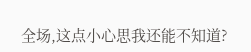全场,这点小心思我还能不知道?